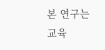본 연구는 교육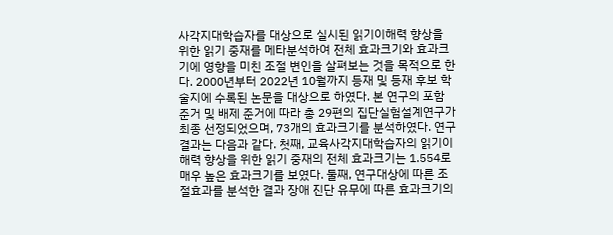사각지대학습자를 대상으로 실시된 읽기이해력 향상을 위한 읽기 중재를 메타분석하여 전체 효과크기와 효과크기에 영향을 미친 조절 변인을 살펴보는 것을 목적으로 한다. 2000년부터 2022년 10월까지 등재 및 등재 후보 학술지에 수록된 논문을 대상으로 하였다. 본 연구의 포함 준거 및 배제 준거에 따라 총 29편의 집단실험설계연구가 최종 선정되었으며, 73개의 효과크기를 분석하였다. 연구 결과는 다음과 같다. 첫째, 교육사각지대학습자의 읽기이해력 향상을 위한 읽기 중재의 전체 효과크기는 1.554로 매우 높은 효과크기를 보였다. 둘째, 연구대상에 따른 조절효과를 분석한 결과 장애 진단 유무에 따른 효과크기의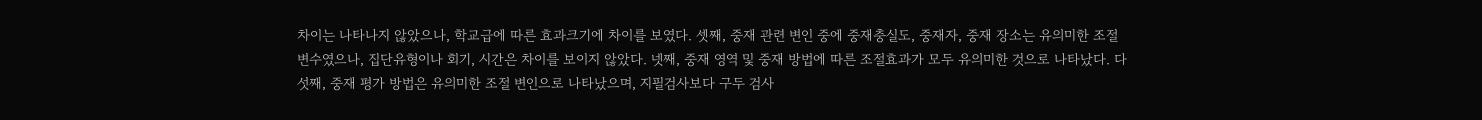차이는 나타나지 않았으나, 학교급에 따른 효과크기에 차이를 보였다. 셋째, 중재 관련 변인 중에 중재충실도, 중재자, 중재 장소는 유의미한 조절 변수였으나, 집단유형이나 회기, 시간은 차이를 보이지 않았다. 넷째, 중재 영역 및 중재 방법에 따른 조절효과가 모두 유의미한 것으로 나타났다. 다섯째, 중재 평가 방법은 유의미한 조절 변인으로 나타났으며, 지필검사보다 구두 검사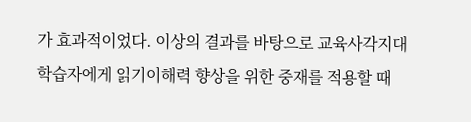가 효과적이었다. 이상의 결과를 바탕으로 교육사각지대학습자에게 읽기이해력 향상을 위한 중재를 적용할 때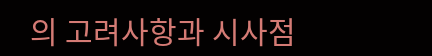의 고려사항과 시사점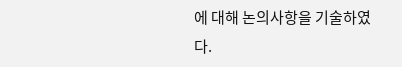에 대해 논의사항을 기술하였다.